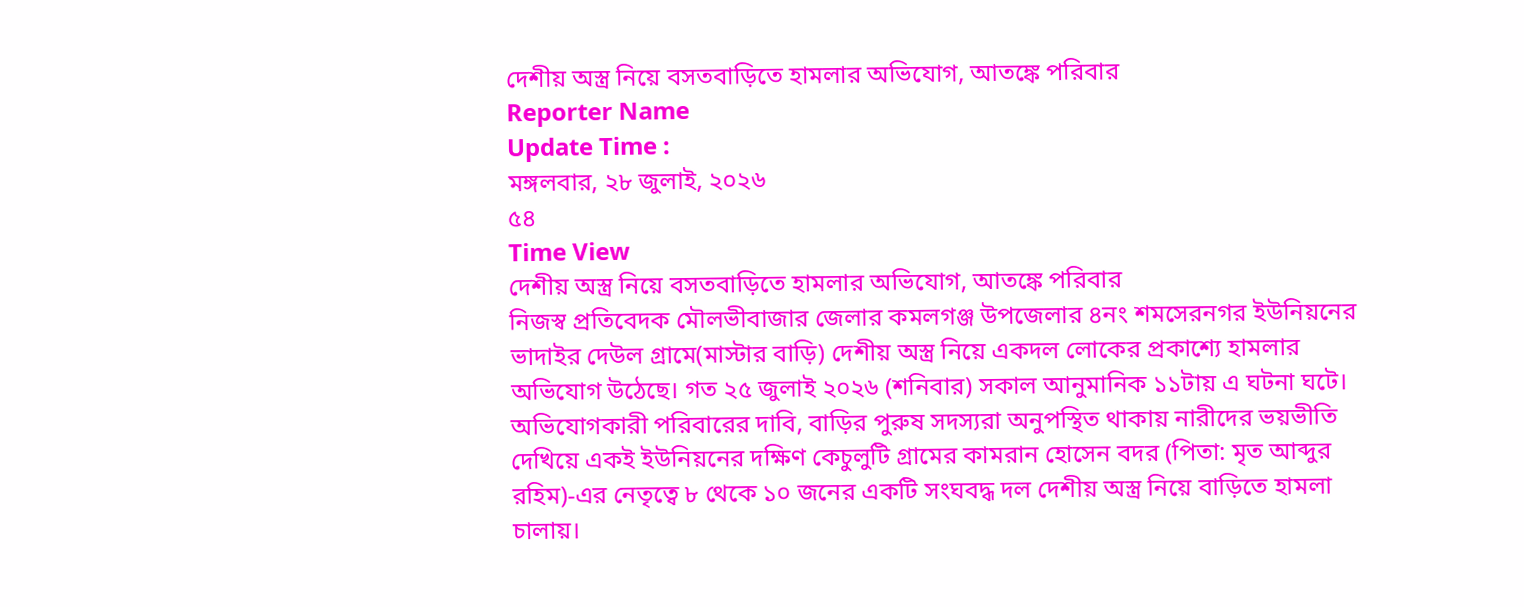দেশীয় অস্ত্র নিয়ে বসতবাড়িতে হামলার অভিযোগ, আতঙ্কে পরিবার
Reporter Name
Update Time :
মঙ্গলবার, ২৮ জুলাই, ২০২৬
৫৪
Time View
দেশীয় অস্ত্র নিয়ে বসতবাড়িতে হামলার অভিযোগ, আতঙ্কে পরিবার
নিজস্ব প্রতিবেদক মৌলভীবাজার জেলার কমলগঞ্জ উপজেলার ৪নং শমসেরনগর ইউনিয়নের ভাদাইর দেউল গ্রামে(মাস্টার বাড়ি) দেশীয় অস্ত্র নিয়ে একদল লোকের প্রকাশ্যে হামলার অভিযোগ উঠেছে। গত ২৫ জুলাই ২০২৬ (শনিবার) সকাল আনুমানিক ১১টায় এ ঘটনা ঘটে। অভিযোগকারী পরিবারের দাবি, বাড়ির পুরুষ সদস্যরা অনুপস্থিত থাকায় নারীদের ভয়ভীতি দেখিয়ে একই ইউনিয়নের দক্ষিণ কেচুলুটি গ্রামের কামরান হোসেন বদর (পিতা: মৃত আব্দুর রহিম)-এর নেতৃত্বে ৮ থেকে ১০ জনের একটি সংঘবদ্ধ দল দেশীয় অস্ত্র নিয়ে বাড়িতে হামলা চালায়।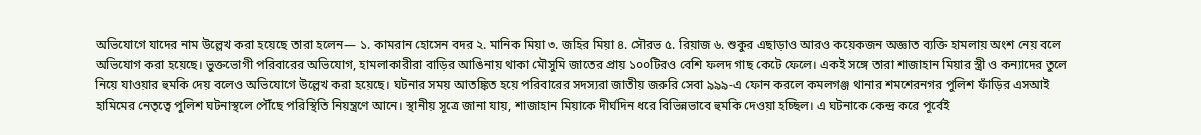অভিযোগে যাদের নাম উল্লেখ করা হয়েছে তারা হলেন— ১. কামরান হোসেন বদর ২. মানিক মিয়া ৩. জহির মিয়া ৪. সৌরভ ৫. রিয়াজ ৬. শুকুর এছাড়াও আরও কয়েকজন অজ্ঞাত ব্যক্তি হামলায় অংশ নেয় বলে অভিযোগ করা হয়েছে। ভুক্তভোগী পরিবারের অভিযোগ, হামলাকারীরা বাড়ির আঙিনায় থাকা মৌসুমি জাতের প্রায় ১০০টিরও বেশি ফলদ গাছ কেটে ফেলে। একই সঙ্গে তারা শাজাহান মিয়ার স্ত্রী ও কন্যাদের তুলে নিয়ে যাওয়ার হুমকি দেয় বলেও অভিযোগে উল্লেখ করা হয়েছে। ঘটনার সময় আতঙ্কিত হয়ে পরিবারের সদস্যরা জাতীয় জরুরি সেবা ৯৯৯-এ ফোন করলে কমলগঞ্জ থানার শমশেরনগর পুলিশ ফাঁড়ির এসআই হামিমের নেতৃত্বে পুলিশ ঘটনাস্থলে পৌঁছে পরিস্থিতি নিয়ন্ত্রণে আনে। স্থানীয় সূত্রে জানা যায়, শাজাহান মিয়াকে দীর্ঘদিন ধরে বিভিন্নভাবে হুমকি দেওয়া হচ্ছিল। এ ঘটনাকে কেন্দ্র করে পূর্বেই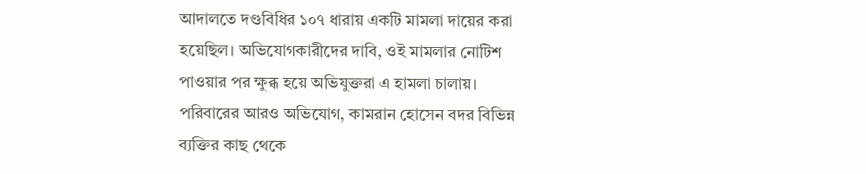আদালতে দণ্ডবিধির ১০৭ ধারায় একটি মামলা দায়ের করা হয়েছিল। অভিযোগকারীদের দাবি, ওই মামলার নোটিশ পাওয়ার পর ক্ষুব্ধ হয়ে অভিযুক্তরা এ হামলা চালায়। পরিবারের আরও অভিযোগ, কামরান হোসেন বদর বিভিন্ন ব্যক্তির কাছ থেকে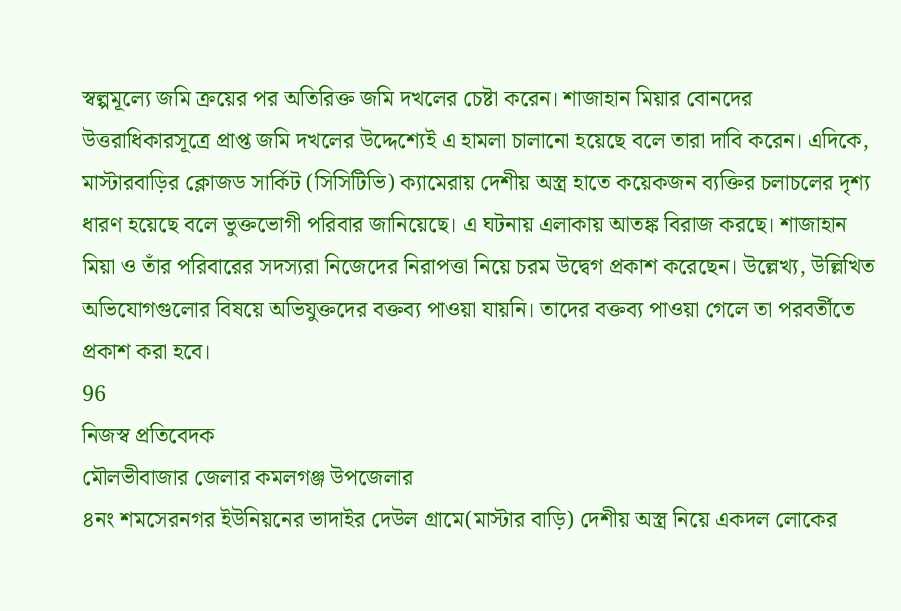স্বল্পমূল্যে জমি ক্রয়ের পর অতিরিক্ত জমি দখলের চেষ্টা করেন। শাজাহান মিয়ার বোনদের উত্তরাধিকারসূত্রে প্রাপ্ত জমি দখলের উদ্দেশ্যেই এ হামলা চালানো হয়েছে বলে তারা দাবি করেন। এদিকে, মাস্টারবাড়ির ক্লোজড সার্কিট (সিসিটিভি) ক্যামেরায় দেশীয় অস্ত্র হাতে কয়েকজন ব্যক্তির চলাচলের দৃশ্য ধারণ হয়েছে বলে ভুক্তভোগী পরিবার জানিয়েছে। এ ঘটনায় এলাকায় আতঙ্ক বিরাজ করছে। শাজাহান মিয়া ও তাঁর পরিবারের সদস্যরা নিজেদের নিরাপত্তা নিয়ে চরম উদ্বেগ প্রকাশ করেছেন। উল্লেখ্য, উল্লিখিত অভিযোগগুলোর বিষয়ে অভিযুক্তদের বক্তব্য পাওয়া যায়নি। তাদের বক্তব্য পাওয়া গেলে তা পরবর্তীতে প্রকাশ করা হবে।
96
নিজস্ব প্রতিবেদক
মৌলভীবাজার জেলার কমলগঞ্জ উপজেলার
৪নং শমসেরনগর ইউনিয়নের ভাদাইর দেউল গ্রামে(মাস্টার বাড়ি) দেশীয় অস্ত্র নিয়ে একদল লোকের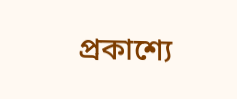প্রকাশ্যে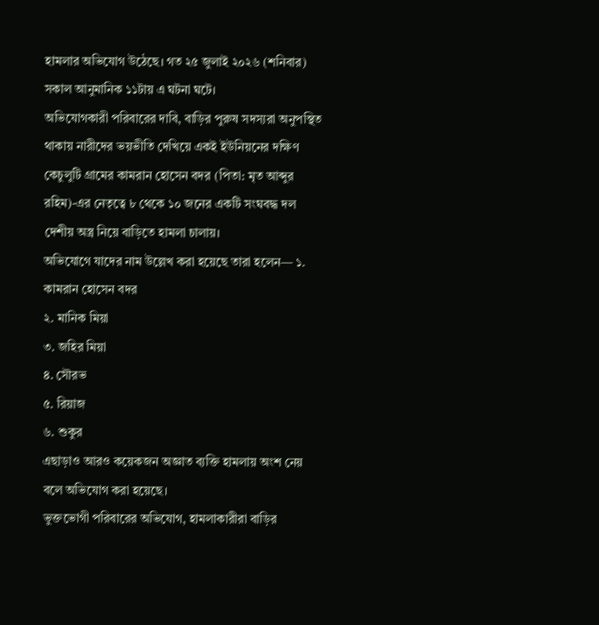হামলার অভিযোগ উঠেছে। গত ২৫ জুলাই ২০২৬ (শনিবার) সকাল আনুমানিক ১১টায় এ ঘটনা ঘটে।
অভিযোগকারী পরিবারের দাবি, বাড়ির পুরুষ সদস্যরা অনুপস্থিত থাকায় নারীদের ভয়ভীতি দেখিয়ে একই ইউনিয়নের দক্ষিণ কেচুলুটি গ্রামের কামরান হোসেন বদর (পিতা: মৃত আব্দুর রহিম)-এর নেতৃত্বে ৮ থেকে ১০ জনের একটি সংঘবদ্ধ দল দেশীয় অস্ত্র নিয়ে বাড়িতে হামলা চালায়।
অভিযোগে যাদের নাম উল্লেখ করা হয়েছে তারা হলেন— ১. কামরান হোসেন বদর
২. মানিক মিয়া
৩. জহির মিয়া
৪. সৌরভ
৫. রিয়াজ
৬. শুকুর
এছাড়াও আরও কয়েকজন অজ্ঞাত ব্যক্তি হামলায় অংশ নেয় বলে অভিযোগ করা হয়েছে।
ভুক্তভোগী পরিবারের অভিযোগ, হামলাকারীরা বাড়ির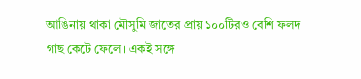আঙিনায় থাকা মৌসুমি জাতের প্রায় ১০০টিরও বেশি ফলদ গাছ কেটে ফেলে। একই সঙ্গে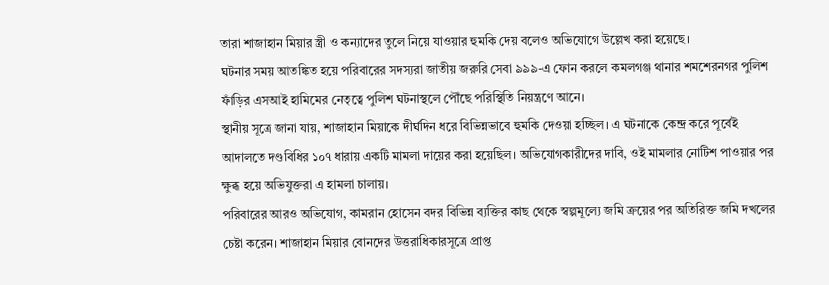তারা শাজাহান মিয়ার স্ত্রী ও কন্যাদের তুলে নিয়ে যাওয়ার হুমকি দেয় বলেও অভিযোগে উল্লেখ করা হয়েছে।
ঘটনার সময় আতঙ্কিত হয়ে পরিবারের সদস্যরা জাতীয় জরুরি সেবা ৯৯৯-এ ফোন করলে কমলগঞ্জ থানার শমশেরনগর পুলিশ ফাঁড়ির এসআই হামিমের নেতৃত্বে পুলিশ ঘটনাস্থলে পৌঁছে পরিস্থিতি নিয়ন্ত্রণে আনে।
স্থানীয় সূত্রে জানা যায়, শাজাহান মিয়াকে দীর্ঘদিন ধরে বিভিন্নভাবে হুমকি দেওয়া হচ্ছিল। এ ঘটনাকে কেন্দ্র করে পূর্বেই আদালতে দণ্ডবিধির ১০৭ ধারায় একটি মামলা দায়ের করা হয়েছিল। অভিযোগকারীদের দাবি, ওই মামলার নোটিশ পাওয়ার পর ক্ষুব্ধ হয়ে অভিযুক্তরা এ হামলা চালায়।
পরিবারের আরও অভিযোগ, কামরান হোসেন বদর বিভিন্ন ব্যক্তির কাছ থেকে স্বল্পমূল্যে জমি ক্রয়ের পর অতিরিক্ত জমি দখলের চেষ্টা করেন। শাজাহান মিয়ার বোনদের উত্তরাধিকারসূত্রে প্রাপ্ত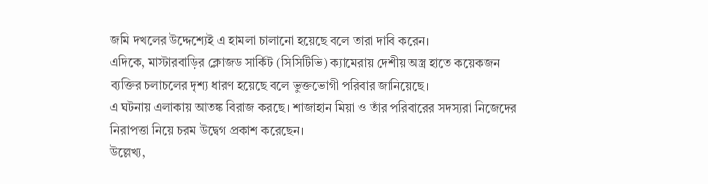জমি দখলের উদ্দেশ্যেই এ হামলা চালানো হয়েছে বলে তারা দাবি করেন।
এদিকে, মাস্টারবাড়ির ক্লোজড সার্কিট (সিসিটিভি) ক্যামেরায় দেশীয় অস্ত্র হাতে কয়েকজন ব্যক্তির চলাচলের দৃশ্য ধারণ হয়েছে বলে ভুক্তভোগী পরিবার জানিয়েছে।
এ ঘটনায় এলাকায় আতঙ্ক বিরাজ করছে। শাজাহান মিয়া ও তাঁর পরিবারের সদস্যরা নিজেদের নিরাপত্তা নিয়ে চরম উদ্বেগ প্রকাশ করেছেন।
উল্লেখ্য,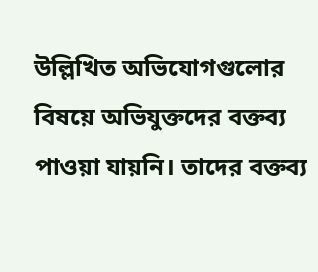উল্লিখিত অভিযোগগুলোর বিষয়ে অভিযুক্তদের বক্তব্য পাওয়া যায়নি। তাদের বক্তব্য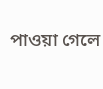পাওয়া গেলে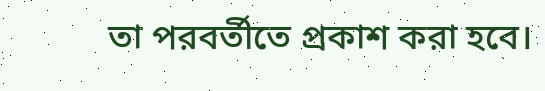তা পরবর্তীতে প্রকাশ করা হবে।